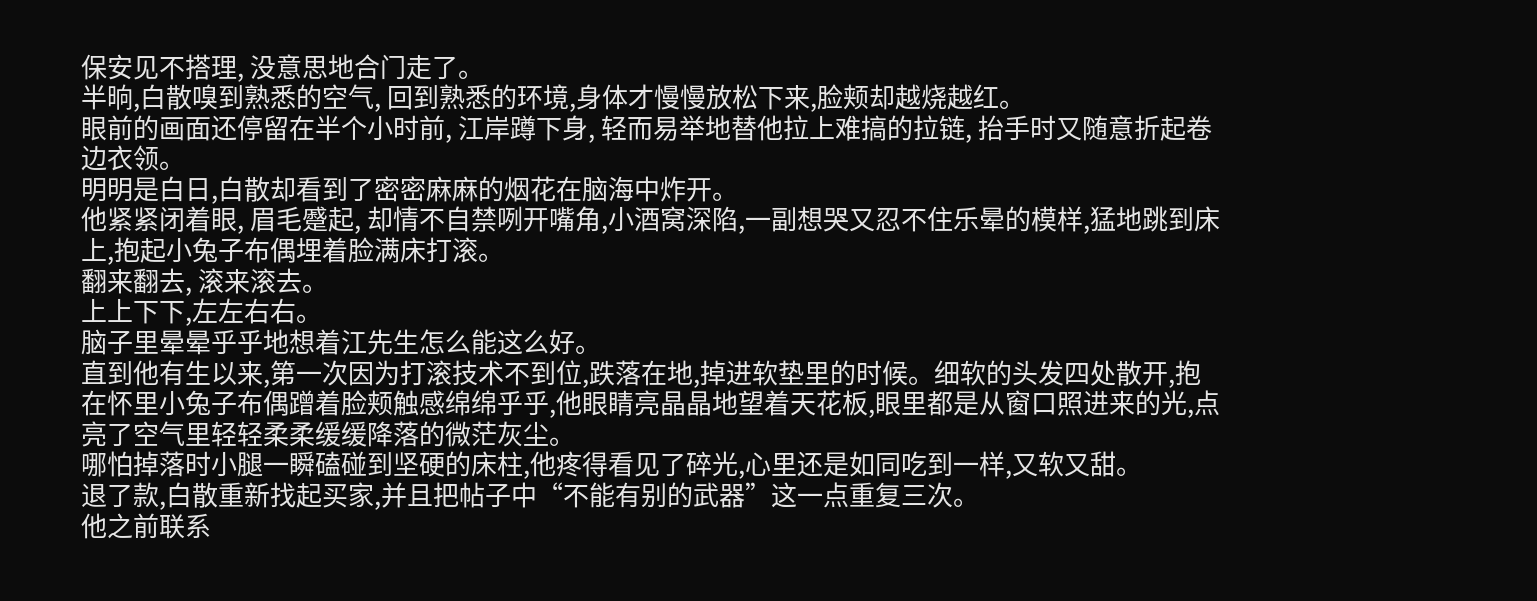保安见不搭理, 没意思地合门走了。
半晌,白散嗅到熟悉的空气, 回到熟悉的环境,身体才慢慢放松下来,脸颊却越烧越红。
眼前的画面还停留在半个小时前, 江岸蹲下身, 轻而易举地替他拉上难搞的拉链, 抬手时又随意折起卷边衣领。
明明是白日,白散却看到了密密麻麻的烟花在脑海中炸开。
他紧紧闭着眼, 眉毛蹙起, 却情不自禁咧开嘴角,小酒窝深陷,一副想哭又忍不住乐晕的模样,猛地跳到床上,抱起小兔子布偶埋着脸满床打滚。
翻来翻去, 滚来滚去。
上上下下,左左右右。
脑子里晕晕乎乎地想着江先生怎么能这么好。
直到他有生以来,第一次因为打滚技术不到位,跌落在地,掉进软垫里的时候。细软的头发四处散开,抱在怀里小兔子布偶蹭着脸颊触感绵绵乎乎,他眼睛亮晶晶地望着天花板,眼里都是从窗口照进来的光,点亮了空气里轻轻柔柔缓缓降落的微茫灰尘。
哪怕掉落时小腿一瞬磕碰到坚硬的床柱,他疼得看见了碎光,心里还是如同吃到一样,又软又甜。
退了款,白散重新找起买家,并且把帖子中“不能有别的武器”这一点重复三次。
他之前联系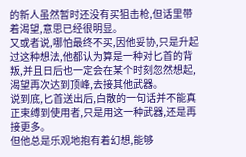的新人虽然暂时还没有买狙击枪,但话里带着渴望,意思已经很明显。
又或者说,哪怕最终不买,因他妥协,只是升起过这种想法,他都认为算是一种对匕首的背叛,并且日后也一定会在某个时刻忽然想起,渴望再次达到顶峰,去接其他武器。
说到底,匕首送出后,白散的一句话并不能真正束缚到使用者,只是用这一种武器,还是再接更多。
但他总是乐观地抱有着幻想,能够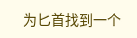为匕首找到一个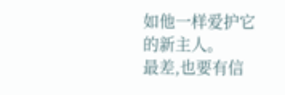如他一样爱护它的新主人。
最差,也要有信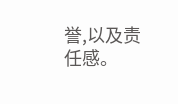誉,以及责任感。